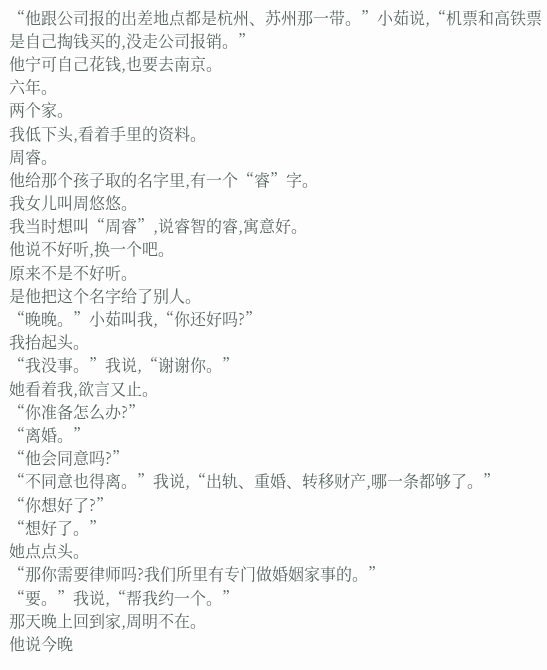“他跟公司报的出差地点都是杭州、苏州那一带。”小茹说,“机票和高铁票是自己掏钱买的,没走公司报销。”
他宁可自己花钱,也要去南京。
六年。
两个家。
我低下头,看着手里的资料。
周睿。
他给那个孩子取的名字里,有一个“睿”字。
我女儿叫周悠悠。
我当时想叫“周睿”,说睿智的睿,寓意好。
他说不好听,换一个吧。
原来不是不好听。
是他把这个名字给了别人。
“晚晚。”小茹叫我,“你还好吗?”
我抬起头。
“我没事。”我说,“谢谢你。”
她看着我,欲言又止。
“你准备怎么办?”
“离婚。”
“他会同意吗?”
“不同意也得离。”我说,“出轨、重婚、转移财产,哪一条都够了。”
“你想好了?”
“想好了。”
她点点头。
“那你需要律师吗?我们所里有专门做婚姻家事的。”
“要。”我说,“帮我约一个。”
那天晚上回到家,周明不在。
他说今晚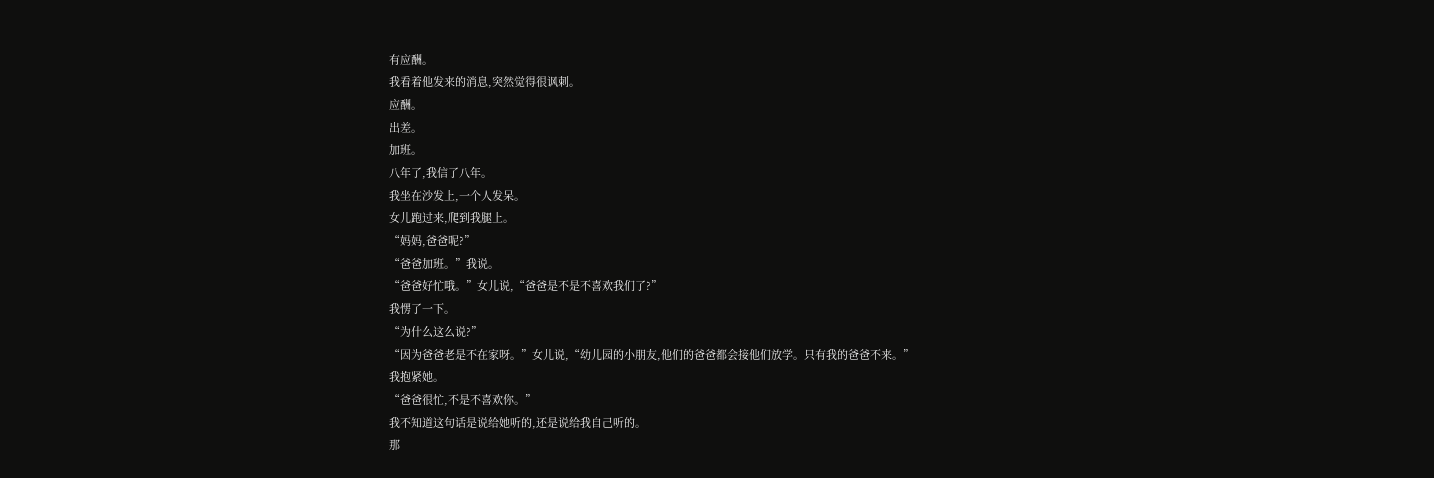有应酬。
我看着他发来的消息,突然觉得很讽刺。
应酬。
出差。
加班。
八年了,我信了八年。
我坐在沙发上,一个人发呆。
女儿跑过来,爬到我腿上。
“妈妈,爸爸呢?”
“爸爸加班。”我说。
“爸爸好忙哦。”女儿说,“爸爸是不是不喜欢我们了?”
我愣了一下。
“为什么这么说?”
“因为爸爸老是不在家呀。”女儿说,“幼儿园的小朋友,他们的爸爸都会接他们放学。只有我的爸爸不来。”
我抱紧她。
“爸爸很忙,不是不喜欢你。”
我不知道这句话是说给她听的,还是说给我自己听的。
那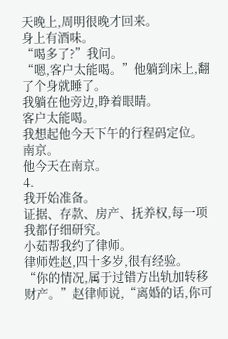天晚上,周明很晚才回来。
身上有酒味。
“喝多了?”我问。
“嗯,客户太能喝。”他躺到床上,翻了个身就睡了。
我躺在他旁边,睁着眼睛。
客户太能喝。
我想起他今天下午的行程码定位。
南京。
他今天在南京。
4.
我开始准备。
证据、存款、房产、抚养权,每一项我都仔细研究。
小茹帮我约了律师。
律师姓赵,四十多岁,很有经验。
“你的情况,属于过错方出轨加转移财产。”赵律师说,“离婚的话,你可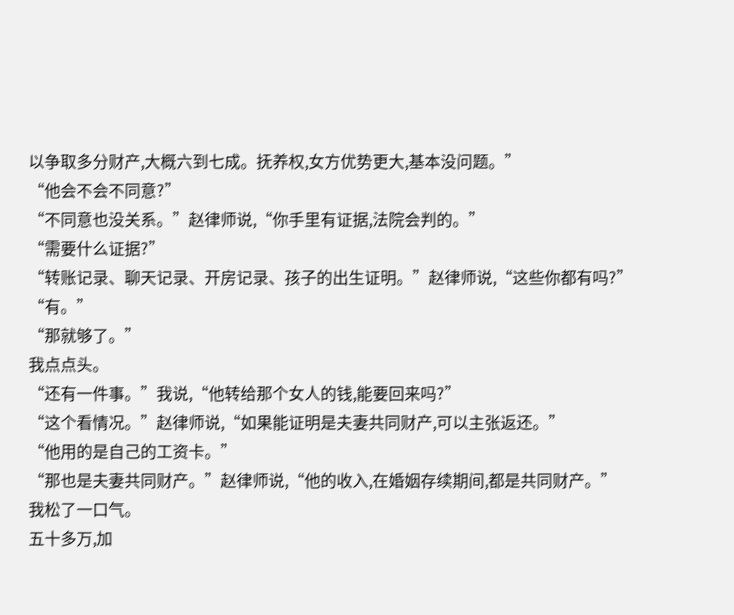以争取多分财产,大概六到七成。抚养权,女方优势更大,基本没问题。”
“他会不会不同意?”
“不同意也没关系。”赵律师说,“你手里有证据,法院会判的。”
“需要什么证据?”
“转账记录、聊天记录、开房记录、孩子的出生证明。”赵律师说,“这些你都有吗?”
“有。”
“那就够了。”
我点点头。
“还有一件事。”我说,“他转给那个女人的钱,能要回来吗?”
“这个看情况。”赵律师说,“如果能证明是夫妻共同财产,可以主张返还。”
“他用的是自己的工资卡。”
“那也是夫妻共同财产。”赵律师说,“他的收入,在婚姻存续期间,都是共同财产。”
我松了一口气。
五十多万,加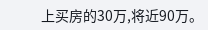上买房的30万,将近90万。